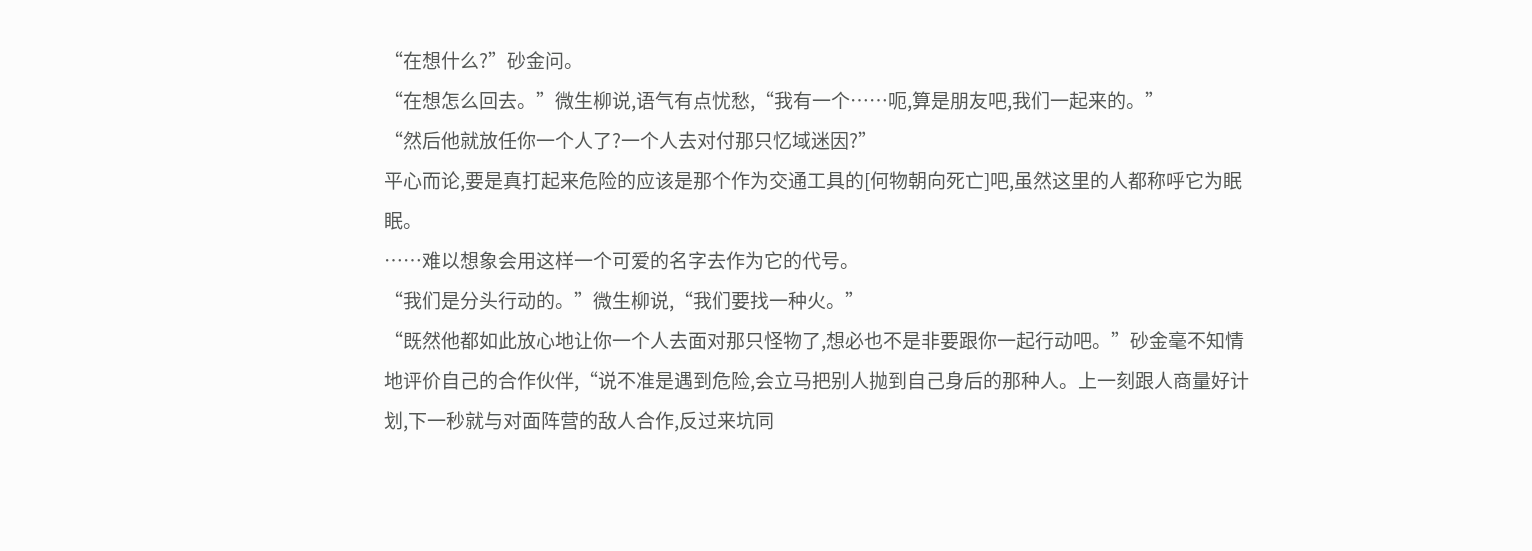“在想什么?”砂金问。
“在想怎么回去。”微生柳说,语气有点忧愁,“我有一个……呃,算是朋友吧,我们一起来的。”
“然后他就放任你一个人了?一个人去对付那只忆域迷因?”
平心而论,要是真打起来危险的应该是那个作为交通工具的[何物朝向死亡]吧,虽然这里的人都称呼它为眠眠。
……难以想象会用这样一个可爱的名字去作为它的代号。
“我们是分头行动的。”微生柳说,“我们要找一种火。”
“既然他都如此放心地让你一个人去面对那只怪物了,想必也不是非要跟你一起行动吧。”砂金毫不知情地评价自己的合作伙伴,“说不准是遇到危险,会立马把别人抛到自己身后的那种人。上一刻跟人商量好计划,下一秒就与对面阵营的敌人合作,反过来坑同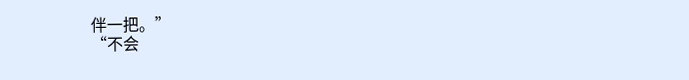伴一把。”
“不会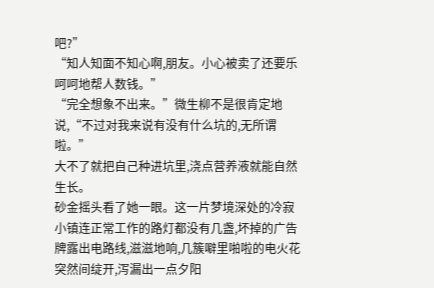吧?”
“知人知面不知心啊,朋友。小心被卖了还要乐呵呵地帮人数钱。”
“完全想象不出来。”微生柳不是很肯定地说,“不过对我来说有没有什么坑的,无所谓啦。”
大不了就把自己种进坑里,浇点营养液就能自然生长。
砂金摇头看了她一眼。这一片梦境深处的冷寂小镇连正常工作的路灯都没有几盏,坏掉的广告牌露出电路线,滋滋地响,几簇噼里啪啦的电火花突然间绽开,泻漏出一点夕阳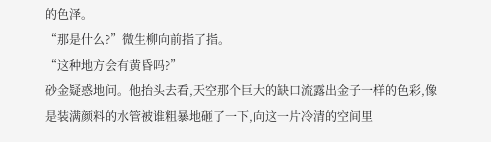的色泽。
“那是什么?”微生柳向前指了指。
“这种地方会有黄昏吗?”
砂金疑惑地问。他抬头去看,天空那个巨大的缺口流露出金子一样的色彩,像是装满颜料的水管被谁粗暴地砸了一下,向这一片冷清的空间里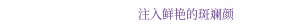注入鲜艳的斑斓颜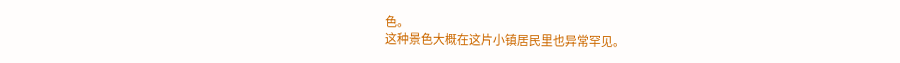色。
这种景色大概在这片小镇居民里也异常罕见。